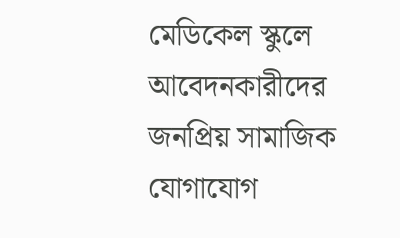মেডিকেল স্কুলে আবেদনকারীদের জনপ্রিয় সামাজিক যোগাযোগ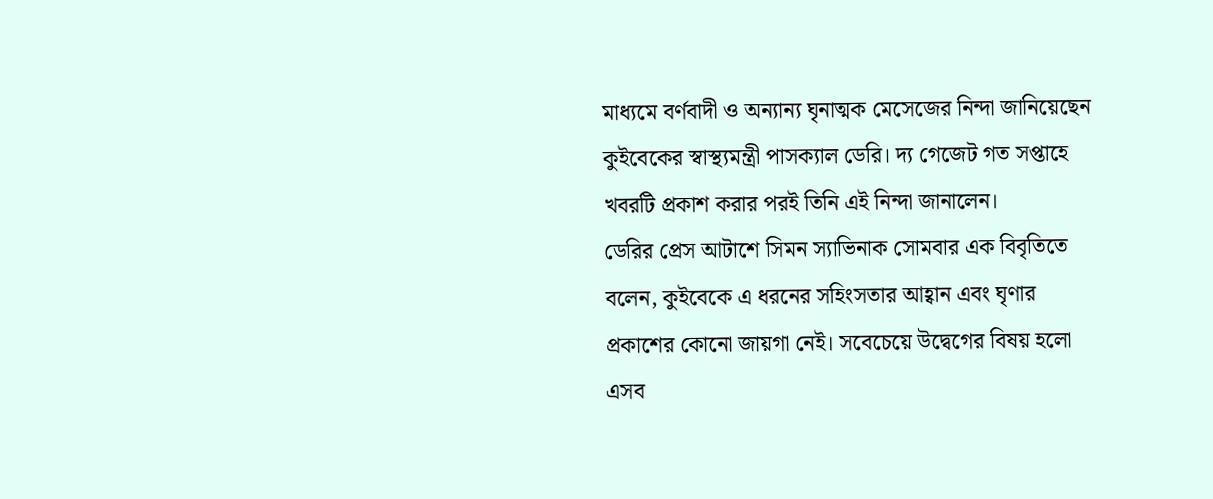মাধ্যমে বর্ণবাদী ও অন্যান্য ঘৃনাত্মক মেসেজের নিন্দা জানিয়েছেন কুইবেকের স্বাস্থ্যমন্ত্রী পাসক্যাল ডেরি। দ্য গেজেট গত সপ্তাহে খবরটি প্রকাশ করার পরই তিনি এই নিন্দা জানালেন।
ডেরির প্রেস আটাশে সিমন স্যাভিনাক সোমবার এক বিবৃতিতে বলেন, কুইবেকে এ ধরনের সহিংসতার আহ্বান এবং ঘৃণার প্রকাশের কোনো জায়গা নেই। সবেচেয়ে উদ্বেগের বিষয় হলো এসব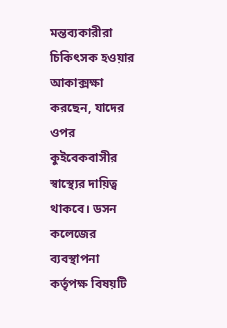মন্তব্যকারীরা চিকিৎসক হওয়ার আকাক্সক্ষা করছেন, যাদের ওপর কুইবেকবাসীর স্বাস্থ্যের দায়িত্ব থাকবে। ডসন কলেজের ব্যবস্থাপনা কর্তৃপক্ষ বিষয়টি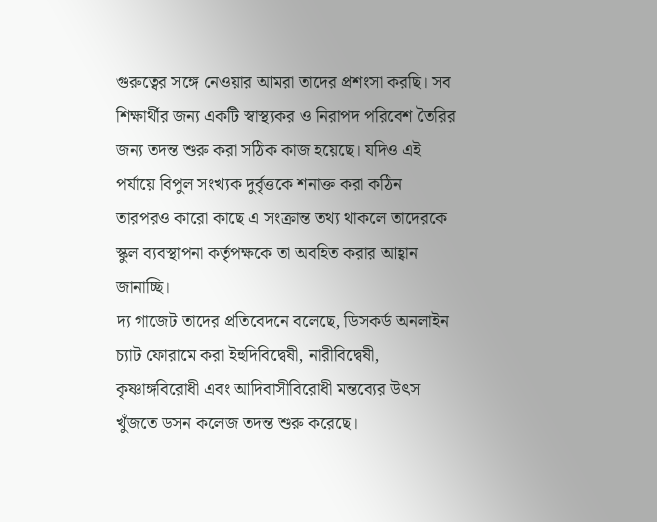গুরুত্বের সঙ্গে নেওয়ার আমরা তাদের প্রশংসা করছি। সব শিক্ষার্থীর জন্য একটি স্বাস্থ্যকর ও নিরাপদ পরিবেশ তৈরির জন্য তদন্ত শুরু করা সঠিক কাজ হয়েছে। যদিও এই পর্যায়ে বিপুল সংখ্যক দুর্বৃত্তকে শনাক্ত করা কঠিন তারপরও কারো কাছে এ সংক্রান্ত তথ্য থাকলে তাদেরকে স্কুল ব্যবস্থাপনা কর্তৃপক্ষকে তা অবহিত করার আহ্বান জানাচ্ছি।
দ্য গাজেট তাদের প্রতিবেদনে বলেছে, ডিসকর্ড অনলাইন চ্যাট ফোরামে করা ইহুদিবিদ্বেষী, নারীবিদ্বেষী, কৃষ্ণাঙ্গবিরোধী এবং আদিবাসীবিরোধী মন্তব্যের উৎস খুঁজতে ডসন কলেজ তদন্ত শুরু করেছে।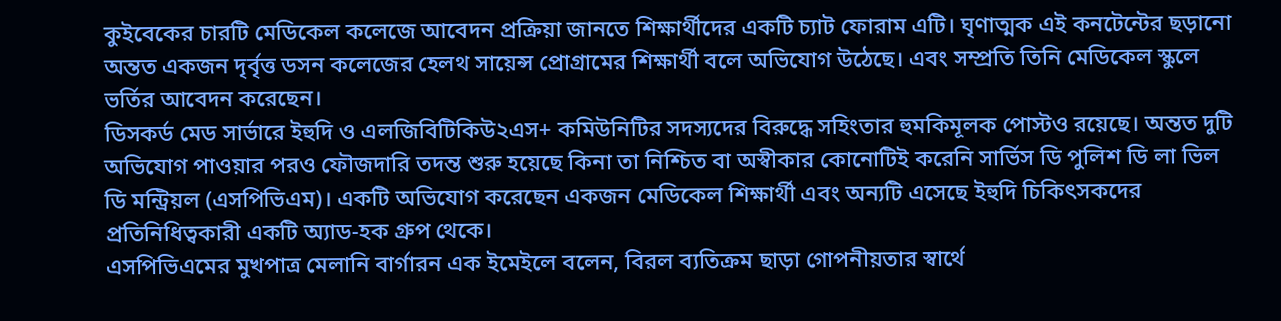কুইবেকের চারটি মেডিকেল কলেজে আবেদন প্রক্রিয়া জানতে শিক্ষার্থীদের একটি চ্যাট ফোরাম এটি। ঘৃণাত্মক এই কনটেন্টের ছড়ানো অন্তত একজন দৃর্বৃত্ত ডসন কলেজের হেলথ সায়েন্স প্রোগ্রামের শিক্ষার্থী বলে অভিযোগ উঠেছে। এবং সম্প্রতি তিনি মেডিকেল স্কুলে ভর্তির আবেদন করেছেন।
ডিসকর্ড মেড সার্ভারে ইহুদি ও এলজিবিটিকিউ২এস+ কমিউনিটির সদস্যদের বিরুদ্ধে সহিংতার হুমকিমূলক পোস্টও রয়েছে। অন্তত দুটি অভিযোগ পাওয়ার পরও ফৌজদারি তদন্ত শুরু হয়েছে কিনা তা নিশ্চিত বা অস্বীকার কোনোটিই করেনি সার্ভিস ডি পুলিশ ডি লা ভিল ডি মন্ট্রিয়ল (এসপিভিএম)। একটি অভিযোগ করেছেন একজন মেডিকেল শিক্ষার্থী এবং অন্যটি এসেছে ইহুদি চিকিৎসকদের প্রতিনিধিত্বকারী একটি অ্যাড-হক গ্রুপ থেকে।
এসপিভিএমের মুখপাত্র মেলানি বার্গারন এক ইমেইলে বলেন, বিরল ব্যতিক্রম ছাড়া গোপনীয়তার স্বার্থে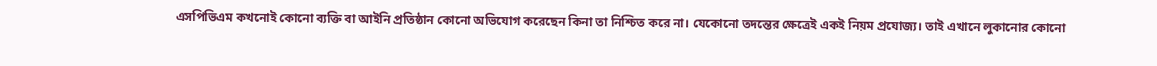এসপিভিএম কখনোই কোনো ব্যক্তি বা আইনি প্রতিষ্ঠান কোনো অভিযোগ করেছেন কিনা তা নিশ্চিত করে না। যেকোনো তদন্তের ক্ষেত্রেই একই নিয়ম প্রযোজ্য। তাই এখানে লুকানোর কোনো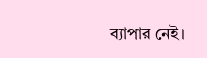ব্যাপার নেই।